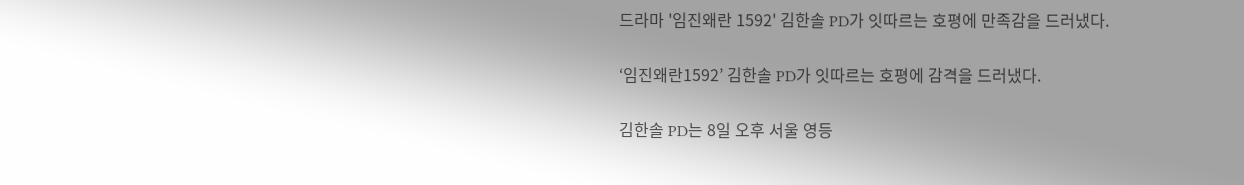드라마 '임진왜란 1592' 김한솔 PD가 잇따르는 호평에 만족감을 드러냈다.

‘임진왜란1592’ 김한솔 PD가 잇따르는 호평에 감격을 드러냈다.

김한솔 PD는 8일 오후 서울 영등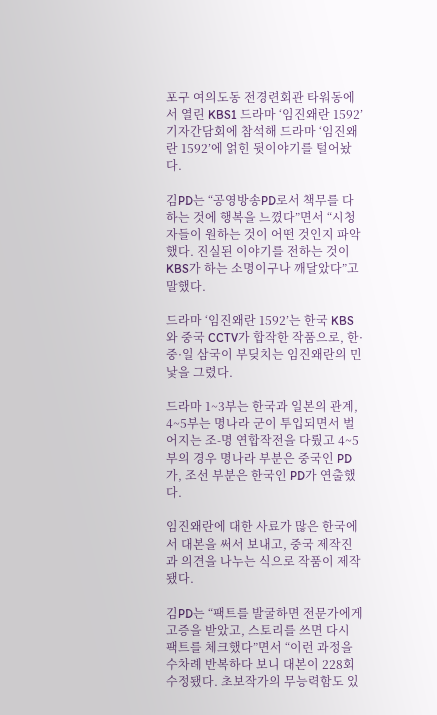포구 여의도동 전경련회관 타워동에서 열린 KBS1 드라마 ‘임진왜란 1592’ 기자간담회에 참석해 드라마 ‘임진왜란 1592’에 얽힌 뒷이야기를 털어놨다.

김PD는 “공영방송PD로서 책무를 다하는 것에 행복을 느꼈다”면서 “시청자들이 원하는 것이 어떤 것인지 파악했다. 진실된 이야기를 전하는 것이 KBS가 하는 소명이구나 깨달았다”고 말했다.

드라마 ‘임진왜란 1592’는 한국 KBS와 중국 CCTV가 합작한 작품으로, 한·중·일 삼국이 부딪치는 임진왜란의 민낯을 그렸다.

드라마 1~3부는 한국과 일본의 관계, 4~5부는 명나라 군이 투입되면서 벌어지는 조-명 연합작전을 다뤘고 4~5부의 경우 명나라 부분은 중국인 PD가, 조선 부분은 한국인 PD가 연출했다.

임진왜란에 대한 사료가 많은 한국에서 대본을 써서 보내고, 중국 제작진과 의견을 나누는 식으로 작품이 제작됐다.

김PD는 “팩트를 발굴하면 전문가에게 고증을 받았고, 스토리를 쓰면 다시 팩트를 체크했다”면서 “이런 과정을 수차례 반복하다 보니 대본이 228회 수정됐다. 초보작가의 무능력함도 있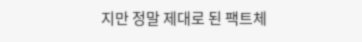지만 정말 제대로 된 팩트체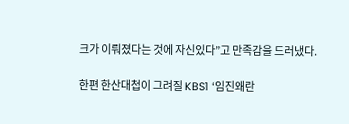크가 이뤄졌다는 것에 자신있다”고 만족감을 드러냈다.

한편 한산대첩이 그려질 KBS1 ‘임진왜란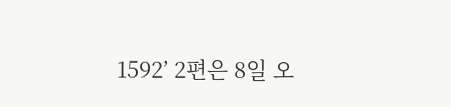1592’ 2편은 8일 오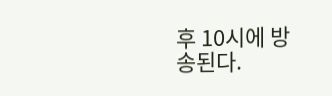후 10시에 방송된다.